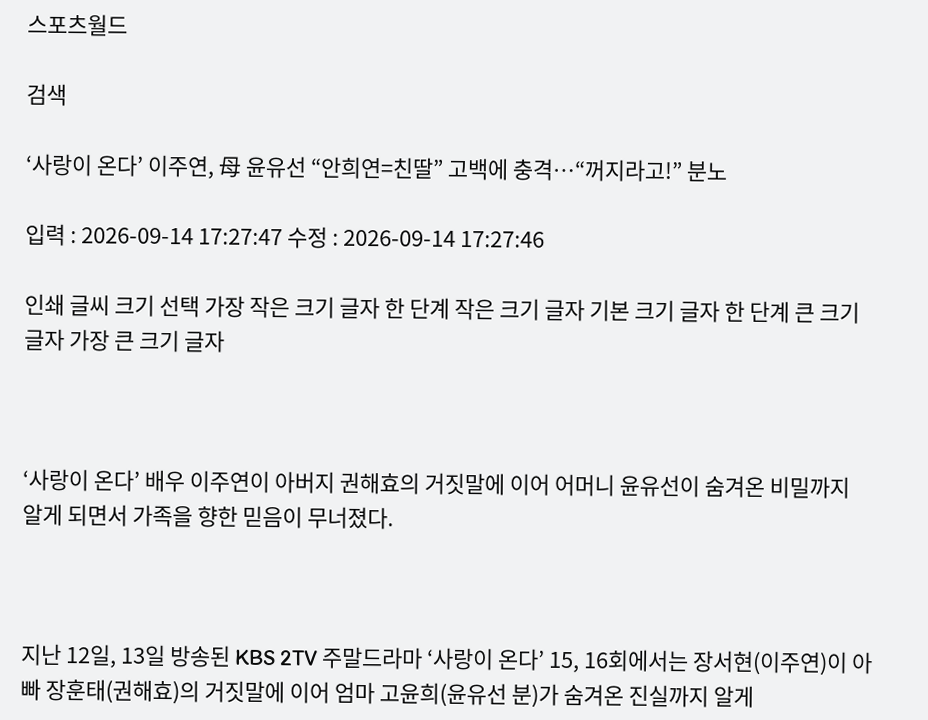스포츠월드

검색

‘사랑이 온다’ 이주연, 母 윤유선 “안희연=친딸” 고백에 충격…“꺼지라고!” 분노

입력 : 2026-09-14 17:27:47 수정 : 2026-09-14 17:27:46

인쇄 글씨 크기 선택 가장 작은 크기 글자 한 단계 작은 크기 글자 기본 크기 글자 한 단계 큰 크기 글자 가장 큰 크기 글자



‘사랑이 온다’ 배우 이주연이 아버지 권해효의 거짓말에 이어 어머니 윤유선이 숨겨온 비밀까지 알게 되면서 가족을 향한 믿음이 무너졌다.



지난 12일, 13일 방송된 KBS 2TV 주말드라마 ‘사랑이 온다’ 15, 16회에서는 장서현(이주연)이 아빠 장훈태(권해효)의 거짓말에 이어 엄마 고윤희(윤유선 분)가 숨겨온 진실까지 알게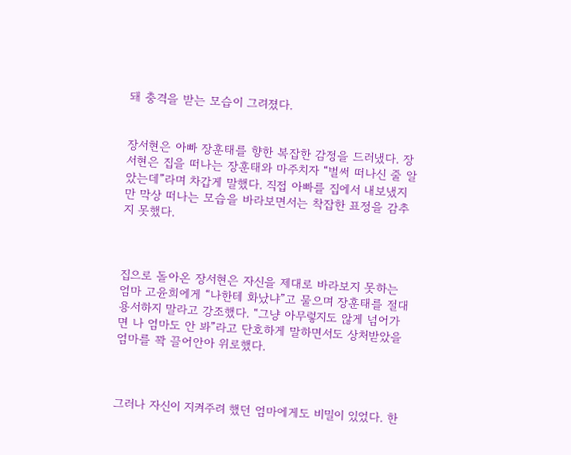돼 충격을 받는 모습이 그려졌다.


장서현은 아빠 장훈태를 향한 복잡한 감정을 드러냈다. 장서현은 집을 떠나는 장훈태와 마주치자 “벌써 떠나신 줄 알았는데”라며 차갑게 말했다. 직접 아빠를 집에서 내보냈지만 막상 떠나는 모습을 바라보면서는 착잡한 표정을 감추지 못했다.



집으로 돌아온 장서현은 자신을 제대로 바라보지 못하는 엄마 고윤희에게 “나한테 화났냐”고 물으며 장훈태를 절대 용서하지 말라고 강조했다. “그냥 아무렇지도 않게 넘어가면 나 엄마도 안 봐”라고 단호하게 말하면서도 상처받았을 엄마를 꽉 끌어안아 위로했다.



그러나 자신이 지켜주려 했던 엄마에게도 비밀이 있었다. 한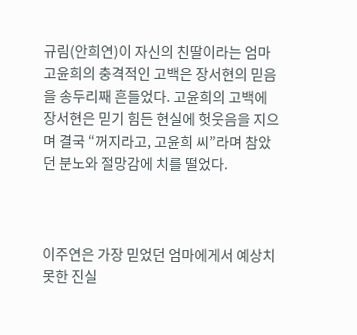규림(안희연)이 자신의 친딸이라는 엄마 고윤희의 충격적인 고백은 장서현의 믿음을 송두리째 흔들었다. 고윤희의 고백에 장서현은 믿기 힘든 현실에 헛웃음을 지으며 결국 “꺼지라고, 고윤희 씨”라며 참았던 분노와 절망감에 치를 떨었다.



이주연은 가장 믿었던 엄마에게서 예상치 못한 진실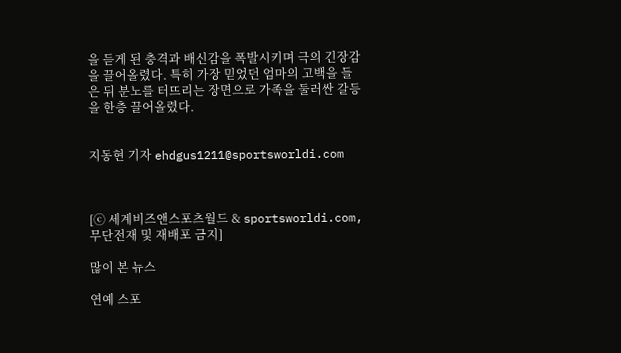을 듣게 된 충격과 배신감을 폭발시키며 극의 긴장감을 끌어올렸다. 특히 가장 믿었던 엄마의 고백을 들은 뒤 분노를 터뜨리는 장면으로 가족을 둘러싼 갈등을 한층 끌어올렸다.


지동현 기자 ehdgus1211@sportsworldi.com



[ⓒ 세계비즈앤스포츠월드 & sportsworldi.com, 무단전재 및 재배포 금지]

많이 본 뉴스

연예 스포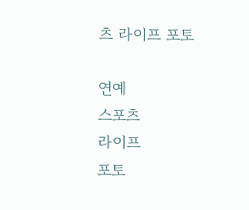츠 라이프 포토

연예
스포츠
라이프
포토